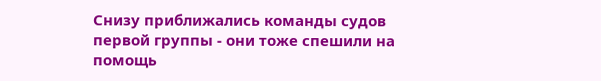Снизу приближались команды судов первой группы - они тоже спешили на помощь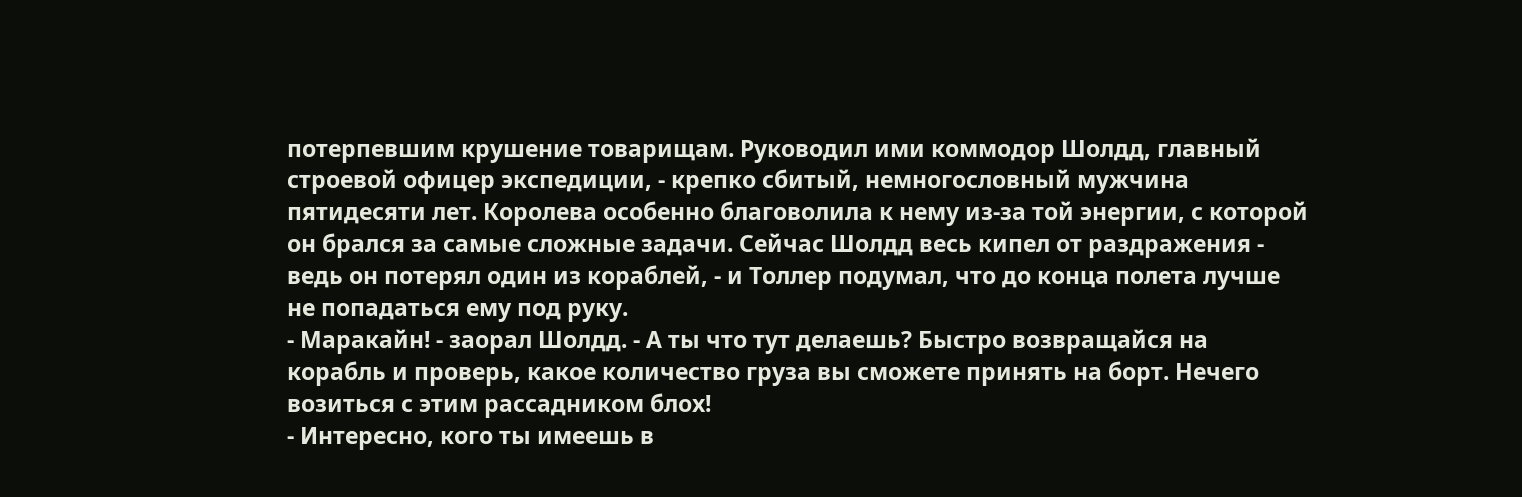потерпевшим крушение товарищам. Руководил ими коммодор Шолдд, главный строевой офицер экспедиции, - крепко сбитый, немногословный мужчина пятидесяти лет. Королева особенно благоволила к нему из-за той энергии, с которой он брался за самые сложные задачи. Сейчас Шолдд весь кипел от раздражения - ведь он потерял один из кораблей, - и Толлер подумал, что до конца полета лучше не попадаться ему под руку.
- Маракайн! - заорал Шолдд. - А ты что тут делаешь? Быстро возвращайся на корабль и проверь, какое количество груза вы сможете принять на борт. Нечего возиться с этим рассадником блох!
- Интересно, кого ты имеешь в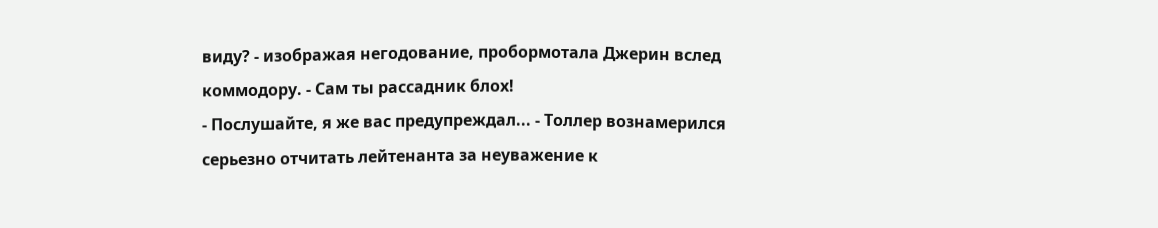виду? - изображая негодование, пробормотала Джерин вслед коммодору. - Сам ты рассадник блох!
- Послушайте, я же вас предупреждал... - Толлер вознамерился серьезно отчитать лейтенанта за неуважение к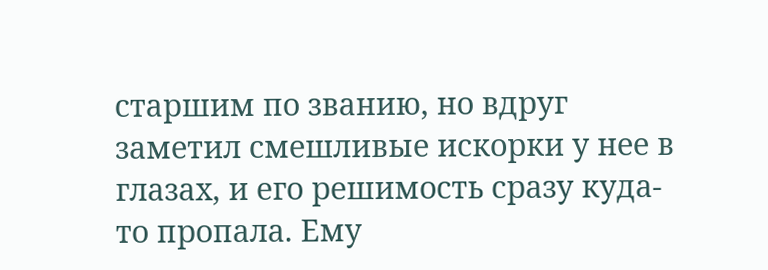старшим по званию, но вдруг заметил смешливые искорки у нее в глазах, и его решимость сразу куда-то пропала. Ему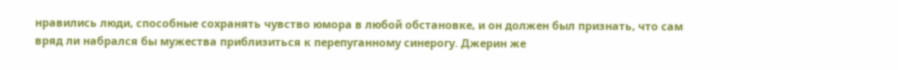нравились люди, способные сохранять чувство юмора в любой обстановке, и он должен был признать, что сам вряд ли набрался бы мужества приблизиться к перепуганному синерогу. Джерин же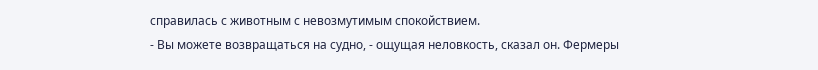справилась с животным с невозмутимым спокойствием.
- Вы можете возвращаться на судно, - ощущая неловкость, сказал он. Фермеры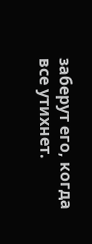заберут его, когда все утихнет.